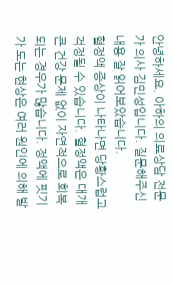안녕하세요. 아하의 의료상담 전문가 의사 김민성입니다. 질문해주신 내용 잘 읽어보았습니다.
혈정액 증상이 나타나면 당황스럽고 걱정될 수 있습니다. 혈정액은 대개 큰 건강 문제 없이 자연적으로 회복되는 경우가 많습니다. 정액에 핏기가 도는 현상은 여러 원인에 의해 발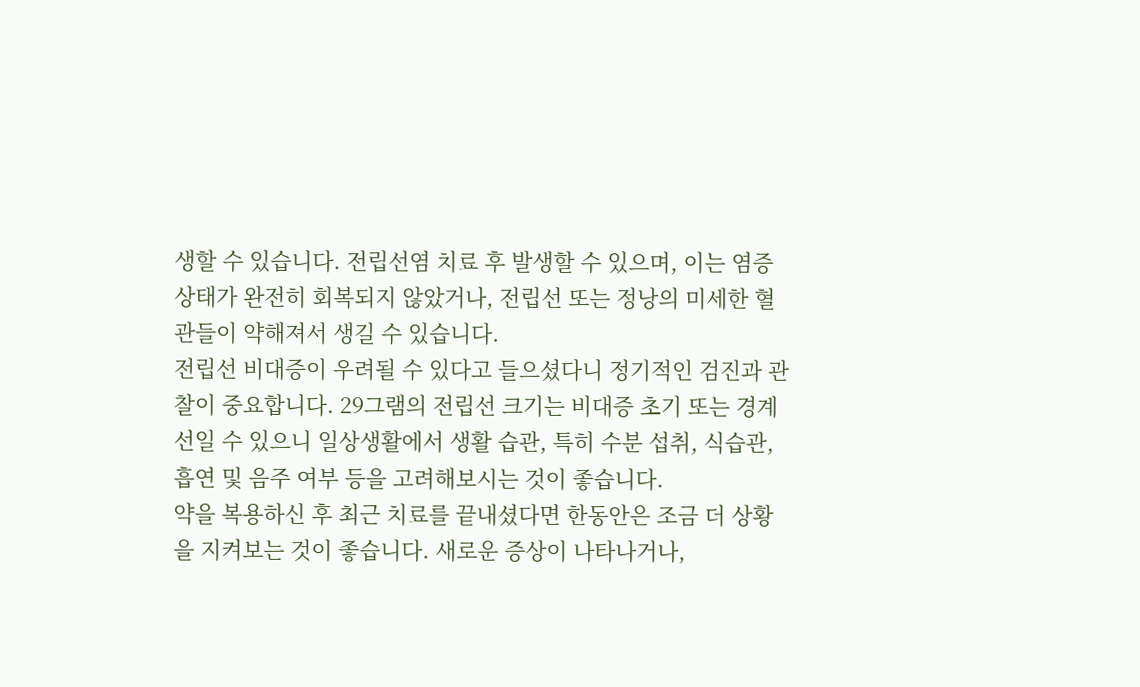생할 수 있습니다. 전립선염 치료 후 발생할 수 있으며, 이는 염증 상태가 완전히 회복되지 않았거나, 전립선 또는 정낭의 미세한 혈관들이 약해져서 생길 수 있습니다.
전립선 비대증이 우려될 수 있다고 들으셨다니 정기적인 검진과 관찰이 중요합니다. 29그램의 전립선 크기는 비대증 초기 또는 경계선일 수 있으니 일상생활에서 생활 습관, 특히 수분 섭취, 식습관, 흡연 및 음주 여부 등을 고려해보시는 것이 좋습니다.
약을 복용하신 후 최근 치료를 끝내셨다면 한동안은 조금 더 상황을 지켜보는 것이 좋습니다. 새로운 증상이 나타나거나,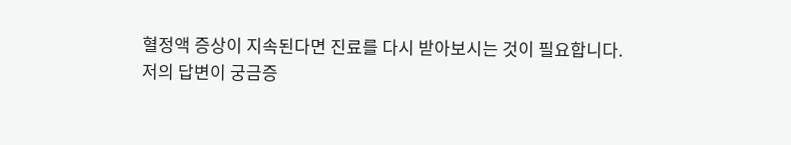혈정액 증상이 지속된다면 진료를 다시 받아보시는 것이 필요합니다.
저의 답변이 궁금증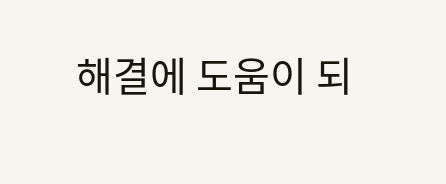해결에 도움이 되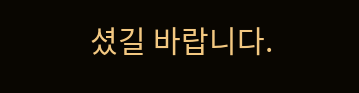셨길 바랍니다.